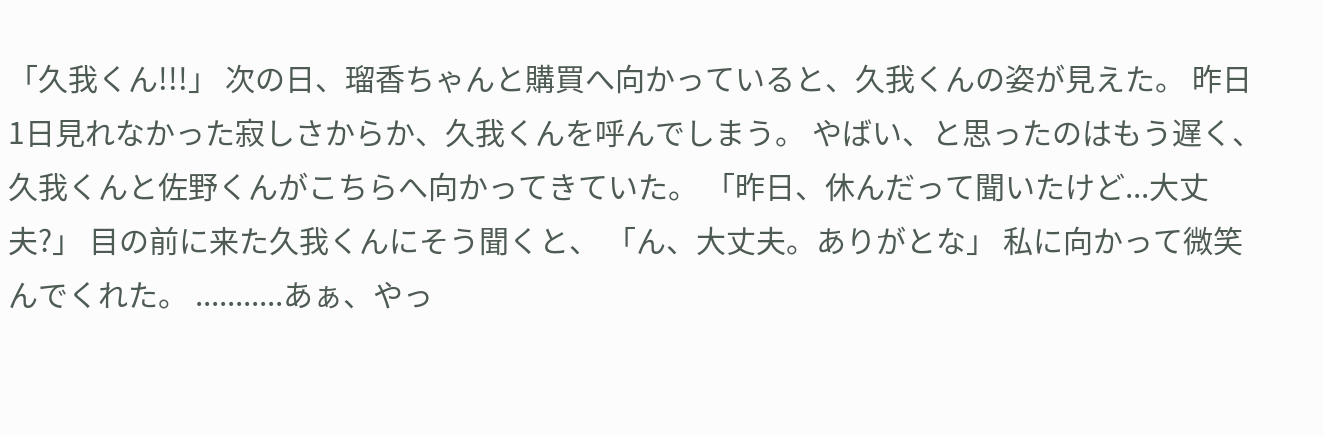「久我くん!!!」 次の日、瑠香ちゃんと購買へ向かっていると、久我くんの姿が見えた。 昨日1日見れなかった寂しさからか、久我くんを呼んでしまう。 やばい、と思ったのはもう遅く、久我くんと佐野くんがこちらへ向かってきていた。 「昨日、休んだって聞いたけど...大丈夫?」 目の前に来た久我くんにそう聞くと、 「ん、大丈夫。ありがとな」 私に向かって微笑んでくれた。 ...........あぁ、やっ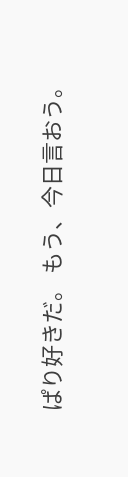ぱり好きだ。 もう、今日言おう。